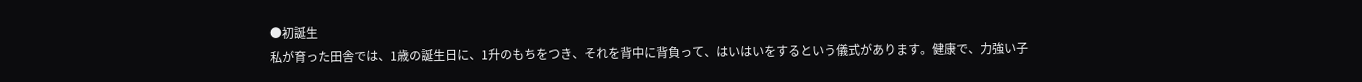●初誕生
私が育った田舎では、1歳の誕生日に、1升のもちをつき、それを背中に背負って、はいはいをするという儀式があります。健康で、力強い子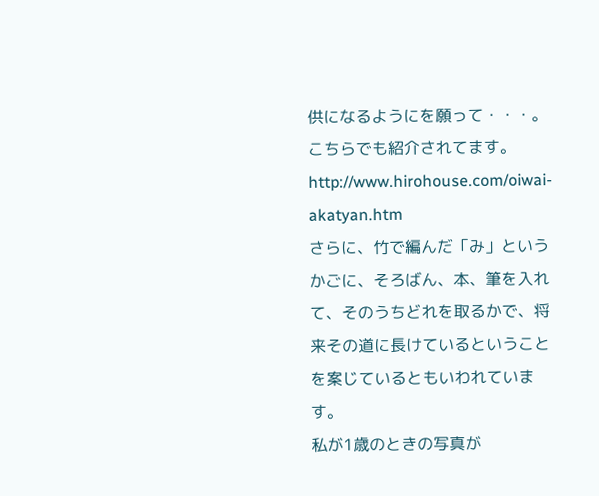供になるようにを願って・・・。
こちらでも紹介されてます。http://www.hirohouse.com/oiwai-akatyan.htm
さらに、竹で編んだ「み」というかごに、そろばん、本、筆を入れて、そのうちどれを取るかで、将来その道に長けているということを案じているともいわれています。
私が1歳のときの写真が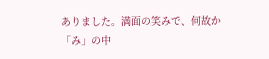ありました。満面の笑みで、何故か「み」の中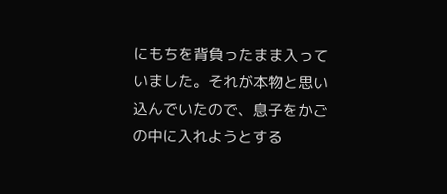にもちを背負ったまま入っていました。それが本物と思い込んでいたので、息子をかごの中に入れようとする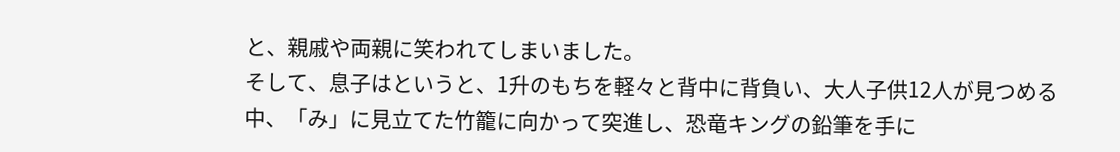と、親戚や両親に笑われてしまいました。
そして、息子はというと、1升のもちを軽々と背中に背負い、大人子供12人が見つめる中、「み」に見立てた竹籠に向かって突進し、恐竜キングの鉛筆を手に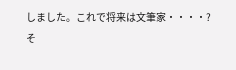しました。これで将来は文筆家・・・・?
そ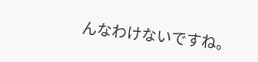んなわけないですね。